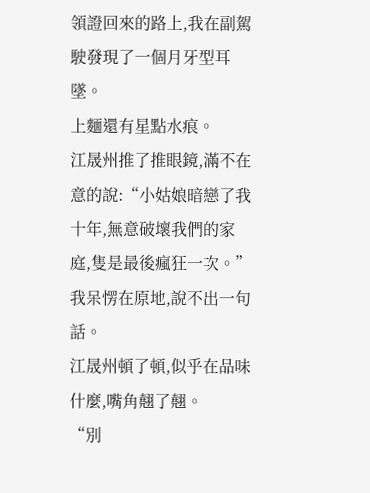領證回來的路上,我在副駕駛發現了一個月牙型耳墜。
上麵還有星點水痕。
江晟州推了推眼鏡,滿不在意的說:“小姑娘暗戀了我十年,無意破壞我們的家庭,隻是最後瘋狂一次。”
我呆愣在原地,說不出一句話。
江晟州頓了頓,似乎在品味什麼,嘴角翹了翹。
“別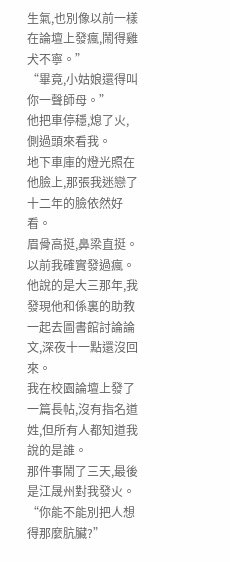生氣,也別像以前一樣在論壇上發瘋,鬧得雞犬不寧。”
“畢竟,小姑娘還得叫你一聲師母。”
他把車停穩,熄了火,側過頭來看我。
地下車庫的燈光照在他臉上,那張我迷戀了十二年的臉依然好看。
眉骨高挺,鼻梁直挺。
以前我確實發過瘋。
他說的是大三那年,我發現他和係裏的助教一起去圖書館討論論文,深夜十一點還沒回來。
我在校園論壇上發了一篇長帖,沒有指名道姓,但所有人都知道我說的是誰。
那件事鬧了三天,最後是江晟州對我發火。
“你能不能別把人想得那麼肮臟?”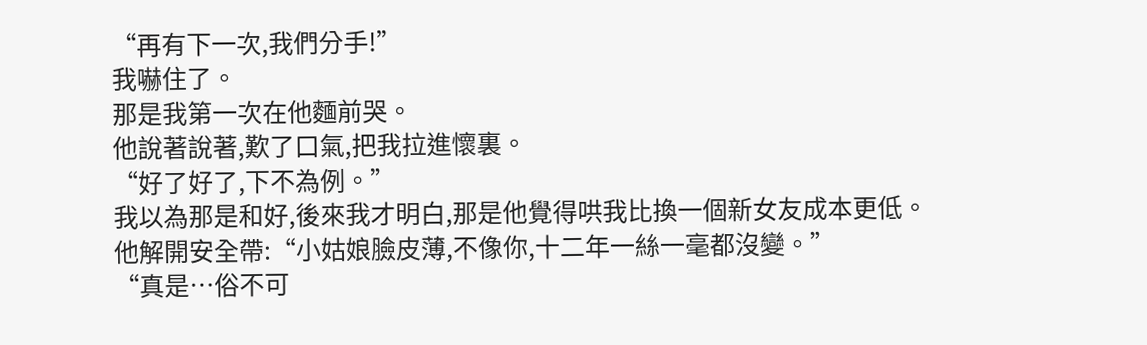“再有下一次,我們分手!”
我嚇住了。
那是我第一次在他麵前哭。
他說著說著,歎了口氣,把我拉進懷裏。
“好了好了,下不為例。”
我以為那是和好,後來我才明白,那是他覺得哄我比換一個新女友成本更低。
他解開安全帶:“小姑娘臉皮薄,不像你,十二年一絲一毫都沒變。”
“真是…俗不可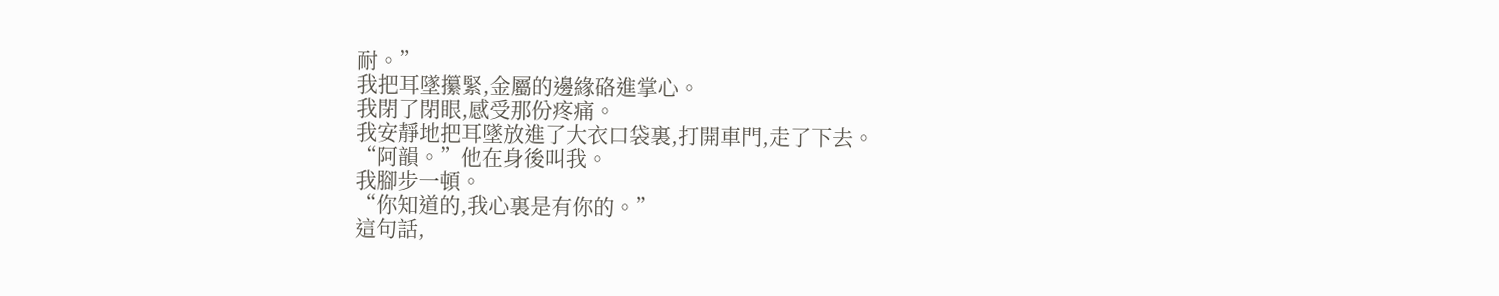耐。”
我把耳墜攥緊,金屬的邊緣硌進掌心。
我閉了閉眼,感受那份疼痛。
我安靜地把耳墜放進了大衣口袋裏,打開車門,走了下去。
“阿韻。”他在身後叫我。
我腳步一頓。
“你知道的,我心裏是有你的。”
這句話,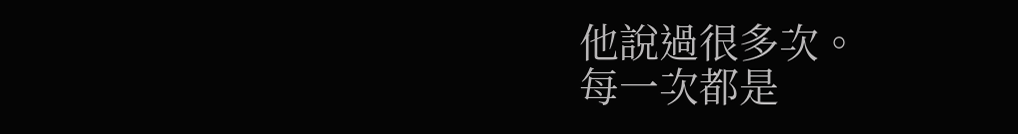他說過很多次。
每一次都是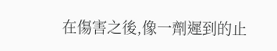在傷害之後,像一劑遲到的止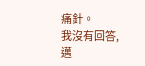痛針。
我沒有回答,邁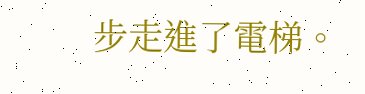步走進了電梯。